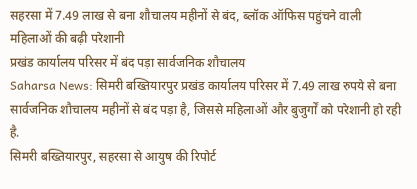सहरसा में 7.49 लाख से बना शौचालय महीनों से बंद, ब्लॉक ऑफिस पहुंचने वाली महिलाओं की बढ़ी परेशानी
प्रखंड कार्यालय परिसर में बंद पड़ा सार्वजनिक शौचालय
Saharsa News: सिमरी बख्तियारपुर प्रखंड कार्यालय परिसर में 7.49 लाख रुपये से बना सार्वजनिक शौचालय महीनों से बंद पड़ा है, जिससे महिलाओं और बुजुर्गों को परेशानी हो रही है.
सिमरी बख्तियारपुर, सहरसा से आयुष की रिपोर्ट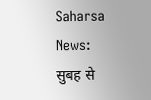Saharsa News: सुबह से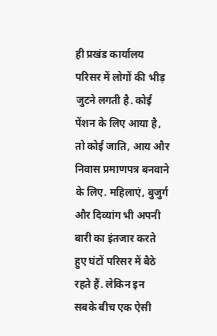ही प्रखंड कार्यालय परिसर में लोगों की भीड़ जुटने लगती है. कोई पेंशन के लिए आया है, तो कोई जाति, आय और निवास प्रमाणपत्र बनवाने के लिए. महिलाएं, बुजुर्ग और दिव्यांग भी अपनी बारी का इंतजार करते हुए घंटों परिसर में बैठे रहते हैं. लेकिन इन सबके बीच एक ऐसी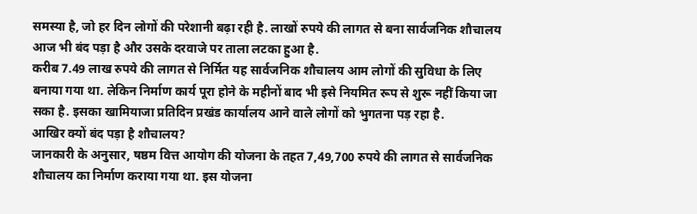समस्या है, जो हर दिन लोगों की परेशानी बढ़ा रही है. लाखों रुपये की लागत से बना सार्वजनिक शौचालय आज भी बंद पड़ा है और उसके दरवाजे पर ताला लटका हुआ है.
करीब 7.49 लाख रुपये की लागत से निर्मित यह सार्वजनिक शौचालय आम लोगों की सुविधा के लिए बनाया गया था. लेकिन निर्माण कार्य पूरा होने के महीनों बाद भी इसे नियमित रूप से शुरू नहीं किया जा सका है. इसका खामियाजा प्रतिदिन प्रखंड कार्यालय आने वाले लोगों को भुगतना पड़ रहा है.
आखिर क्यों बंद पड़ा है शौचालय?
जानकारी के अनुसार, षष्ठम वित्त आयोग की योजना के तहत 7,49,700 रुपये की लागत से सार्वजनिक शौचालय का निर्माण कराया गया था. इस योजना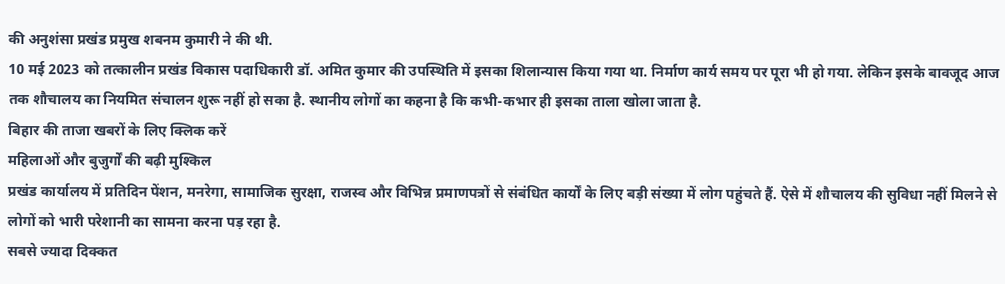की अनुशंसा प्रखंड प्रमुख शबनम कुमारी ने की थी.
10 मई 2023 को तत्कालीन प्रखंड विकास पदाधिकारी डॉ. अमित कुमार की उपस्थिति में इसका शिलान्यास किया गया था. निर्माण कार्य समय पर पूरा भी हो गया. लेकिन इसके बावजूद आज तक शौचालय का नियमित संचालन शुरू नहीं हो सका है. स्थानीय लोगों का कहना है कि कभी-कभार ही इसका ताला खोला जाता है.
बिहार की ताजा खबरों के लिए क्लिक करें
महिलाओं और बुजुर्गों की बढ़ी मुश्किल
प्रखंड कार्यालय में प्रतिदिन पेंशन, मनरेगा, सामाजिक सुरक्षा, राजस्व और विभिन्न प्रमाणपत्रों से संबंधित कार्यों के लिए बड़ी संख्या में लोग पहुंचते हैं. ऐसे में शौचालय की सुविधा नहीं मिलने से लोगों को भारी परेशानी का सामना करना पड़ रहा है.
सबसे ज्यादा दिक्कत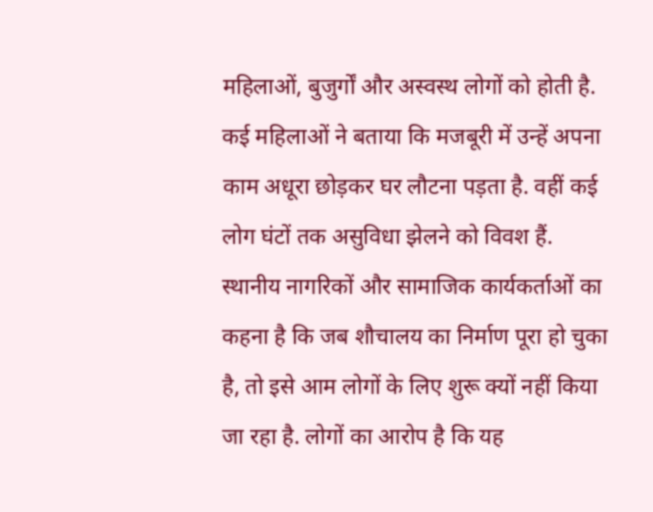महिलाओं, बुजुर्गों और अस्वस्थ लोगों को होती है. कई महिलाओं ने बताया कि मजबूरी में उन्हें अपना काम अधूरा छोड़कर घर लौटना पड़ता है. वहीं कई लोग घंटों तक असुविधा झेलने को विवश हैं.
स्थानीय नागरिकों और सामाजिक कार्यकर्ताओं का कहना है कि जब शौचालय का निर्माण पूरा हो चुका है, तो इसे आम लोगों के लिए शुरू क्यों नहीं किया जा रहा है. लोगों का आरोप है कि यह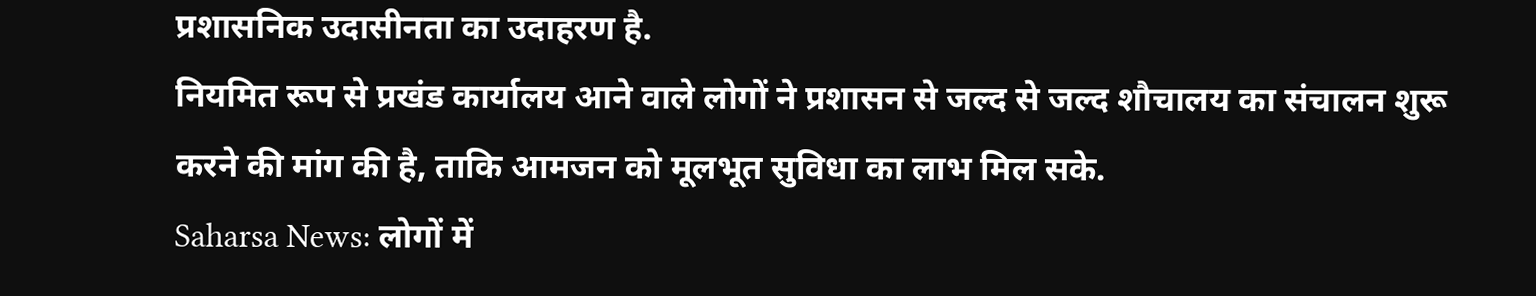प्रशासनिक उदासीनता का उदाहरण है.
नियमित रूप से प्रखंड कार्यालय आने वाले लोगों ने प्रशासन से जल्द से जल्द शौचालय का संचालन शुरू करने की मांग की है, ताकि आमजन को मूलभूत सुविधा का लाभ मिल सके.
Saharsa News: लोगों में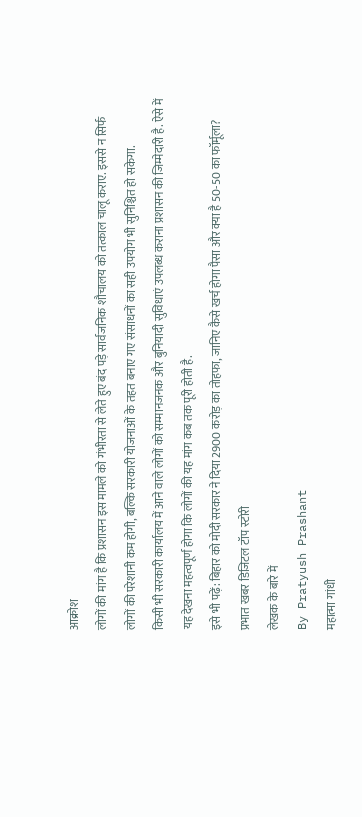आक्रोश
लोगों की मांग है कि प्रशासन इस मामले को गंभीरता से लेते हुए बंद पड़े सार्वजनिक शौचालय को तत्काल चालू कराए. इससे न सिर्फ लोगों की परेशानी कम होगी, बल्कि सरकारी योजनाओं के तहत बनाए गए संसाधनों का सही उपयोग भी सुनिश्चित हो सकेगा.
किसी भी सरकारी कार्यालय में आने वाले लोगों को सम्मानजनक और बुनियादी सुविधाएं उपलब्ध कराना प्रशासन की जिम्मेदारी है. ऐसे में यह देखना महत्वपूर्ण होगा कि लोगों की यह मांग कब तक पूरी होती है.
इसे भी पढ़ें: बिहार को मोदी सरकार ने दिया 2900 करोड़ का तोहफा, जानिए कैसे खर्च होगा पैसा और क्या है 50-50 का फॉर्मूला?
प्रभात खबर डिजिटल टॉप स्टोरी
लेखक के बारे में
By Pratyush Prashant
महात्मा गांधी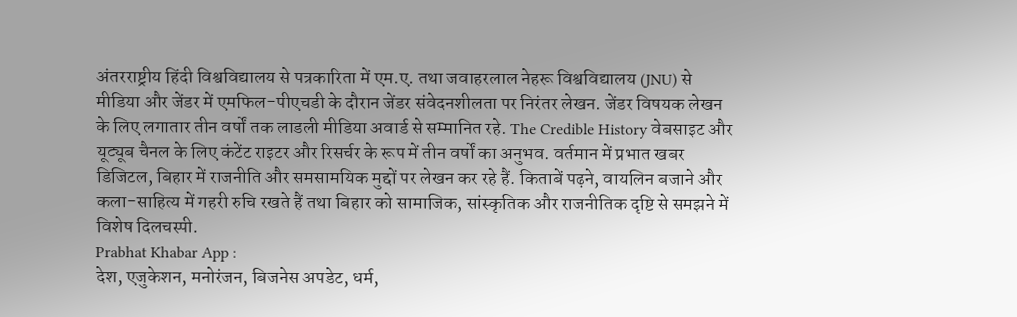अंतरराष्ट्रीय हिंदी विश्वविद्यालय से पत्रकारिता में एम.ए. तथा जवाहरलाल नेहरू विश्वविद्यालय (JNU) से मीडिया और जेंडर में एमफिल-पीएचडी के दौरान जेंडर संवेदनशीलता पर निरंतर लेखन. जेंडर विषयक लेखन के लिए लगातार तीन वर्षों तक लाडली मीडिया अवार्ड से सम्मानित रहे. The Credible History वेबसाइट और यूट्यूब चैनल के लिए कंटेंट राइटर और रिसर्चर के रूप में तीन वर्षों का अनुभव. वर्तमान में प्रभात खबर डिजिटल, बिहार में राजनीति और समसामयिक मुद्दों पर लेखन कर रहे हैं. किताबें पढ़ने, वायलिन बजाने और कला-साहित्य में गहरी रुचि रखते हैं तथा बिहार को सामाजिक, सांस्कृतिक और राजनीतिक दृष्टि से समझने में विशेष दिलचस्पी.
Prabhat Khabar App :
देश, एजुकेशन, मनोरंजन, बिजनेस अपडेट, धर्म,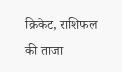क्रिकेट, राशिफल की ताजा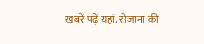खबरें पढ़ें यहां. रोजाना की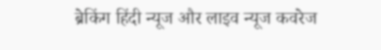ब्रेकिंग हिंदी न्यूज और लाइव न्यूज कवरेज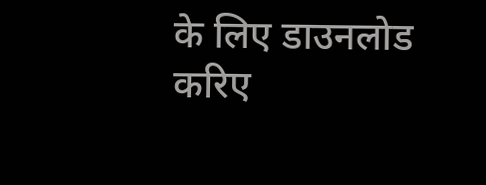के लिए डाउनलोड करिए